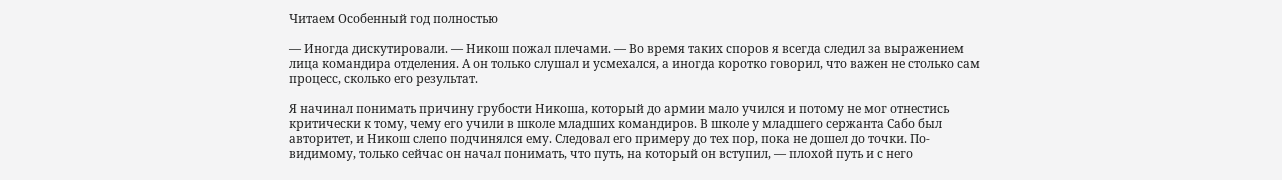Читаем Особенный год полностью

— Иногда дискутировали. — Никош пожал плечами. — Во время таких споров я всегда следил за выражением лица командира отделения. А он только слушал и усмехался, а иногда коротко говорил, что важен не столько сам процесс, сколько его результат.

Я начинал понимать причину грубости Никоша, который до армии мало учился и потому не мог отнестись критически к тому, чему его учили в школе младших командиров. В школе у младшего сержанта Сабо был авторитет, и Никош слепо подчинялся ему. Следовал его примеру до тех пор, пока не дошел до точки. По-видимому, только сейчас он начал понимать, что путь, на который он вступил, — плохой путь и с него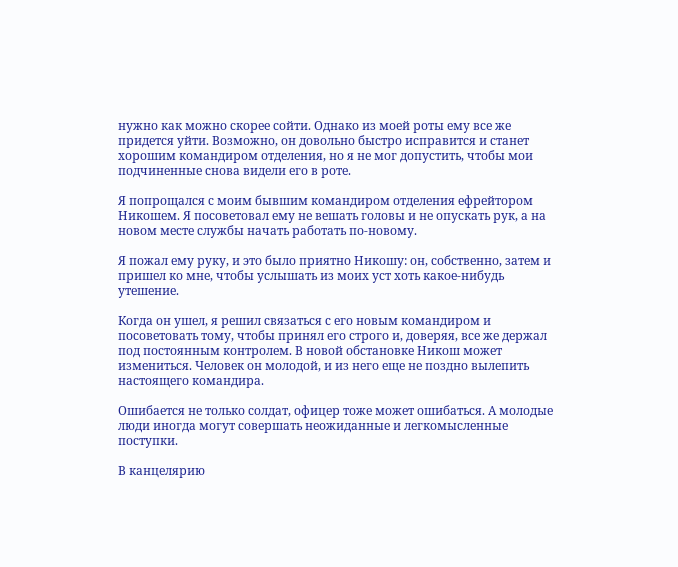нужно как можно скорее сойти. Однако из моей роты ему все же придется уйти. Возможно, он довольно быстро исправится и станет хорошим командиром отделения, но я не мог допустить, чтобы мои подчиненные снова видели его в роте.

Я попрощался с моим бывшим командиром отделения ефрейтором Никошем. Я посоветовал ему не вешать головы и не опускать рук, а на новом месте службы начать работать по-новому.

Я пожал ему руку, и это было приятно Никошу: он, собственно, затем и пришел ко мне, чтобы услышать из моих уст хоть какое-нибудь утешение.

Когда он ушел, я решил связаться с его новым командиром и посоветовать тому, чтобы принял его строго и, доверяя, все же держал под постоянным контролем. В новой обстановке Никош может измениться. Человек он молодой, и из него еще не поздно вылепить настоящего командира.

Ошибается не только солдат, офицер тоже может ошибаться. А молодые люди иногда могут совершать неожиданные и легкомысленные поступки.

В канцелярию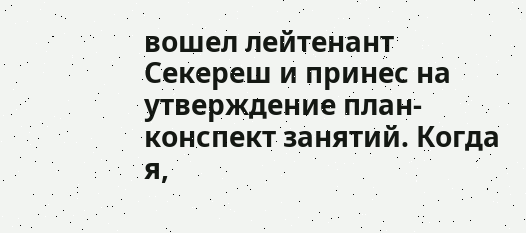вошел лейтенант Секереш и принес на утверждение план-конспект занятий. Когда я,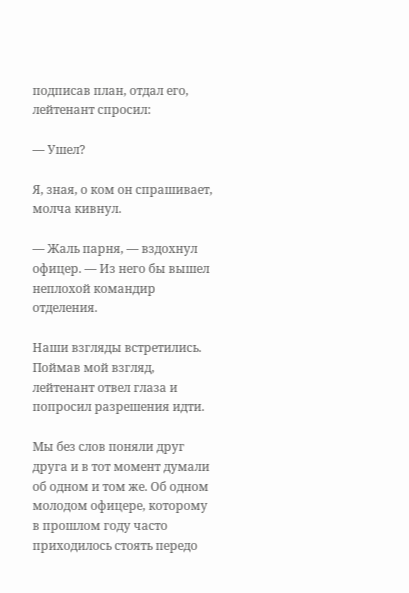подписав план, отдал его, лейтенант спросил:

— Ушел?

Я, зная, о ком он спрашивает, молча кивнул.

— Жаль парня, — вздохнул офицер. — Из него бы вышел неплохой командир отделения.

Наши взгляды встретились. Поймав мой взгляд, лейтенант отвел глаза и попросил разрешения идти.

Мы без слов поняли друг друга и в тот момент думали об одном и том же. Об одном молодом офицере, которому в прошлом году часто приходилось стоять передо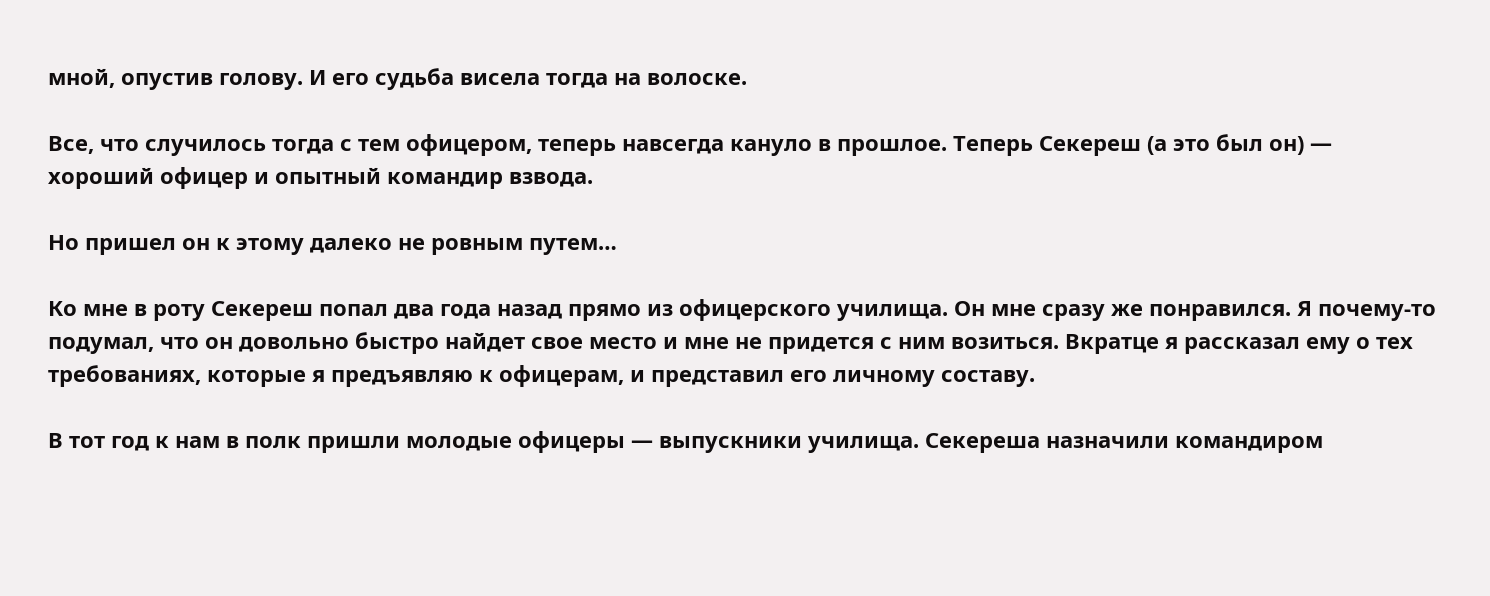мной, опустив голову. И его судьба висела тогда на волоске.

Все, что случилось тогда с тем офицером, теперь навсегда кануло в прошлое. Теперь Секереш (а это был он) — хороший офицер и опытный командир взвода.

Но пришел он к этому далеко не ровным путем…

Ко мне в роту Секереш попал два года назад прямо из офицерского училища. Он мне сразу же понравился. Я почему-то подумал, что он довольно быстро найдет свое место и мне не придется с ним возиться. Вкратце я рассказал ему о тех требованиях, которые я предъявляю к офицерам, и представил его личному составу.

В тот год к нам в полк пришли молодые офицеры — выпускники училища. Секереша назначили командиром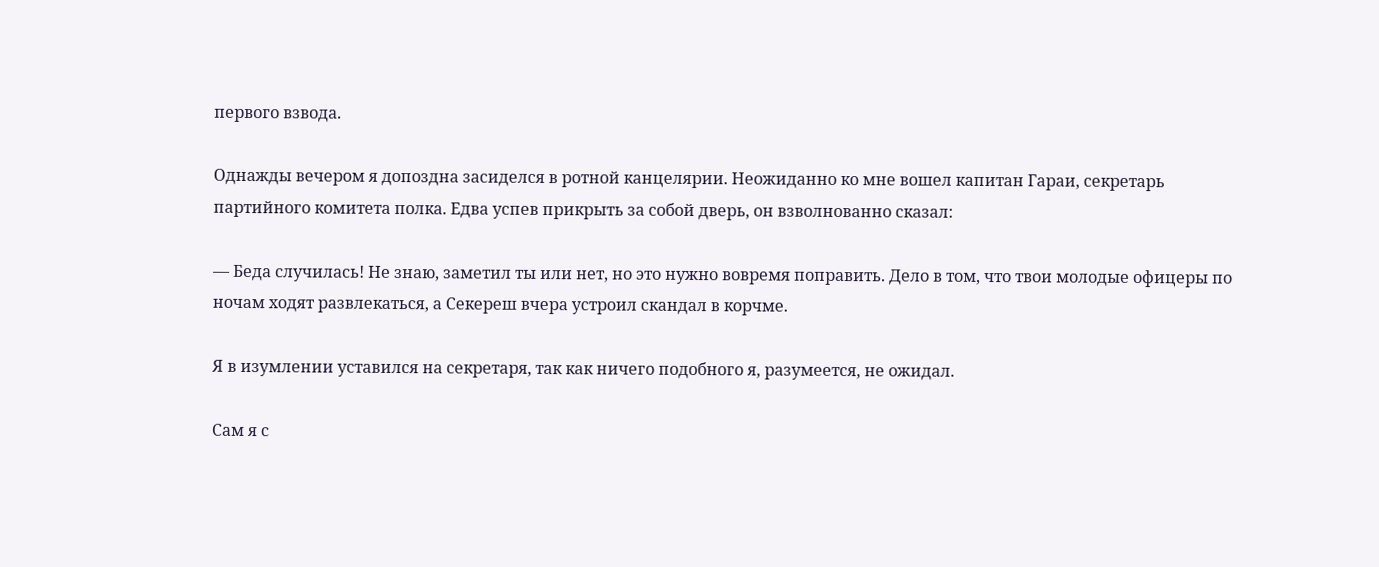первого взвода.

Однажды вечером я допоздна засиделся в ротной канцелярии. Неожиданно ко мне вошел капитан Гараи, секретарь партийного комитета полка. Едва успев прикрыть за собой дверь, он взволнованно сказал:

— Беда случилась! Не знаю, заметил ты или нет, но это нужно вовремя поправить. Дело в том, что твои молодые офицеры по ночам ходят развлекаться, а Секереш вчера устроил скандал в корчме.

Я в изумлении уставился на секретаря, так как ничего подобного я, разумеется, не ожидал.

Сам я с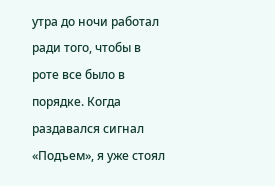утра до ночи работал ради того, чтобы в роте все было в порядке. Когда раздавался сигнал «Подъем», я уже стоял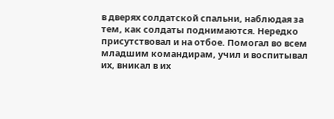в дверях солдатской спальни, наблюдая за тем, как солдаты поднимаются. Нередко присутствовал и на отбое. Помогал во всем младшим командирам, учил и воспитывал их, вникал в их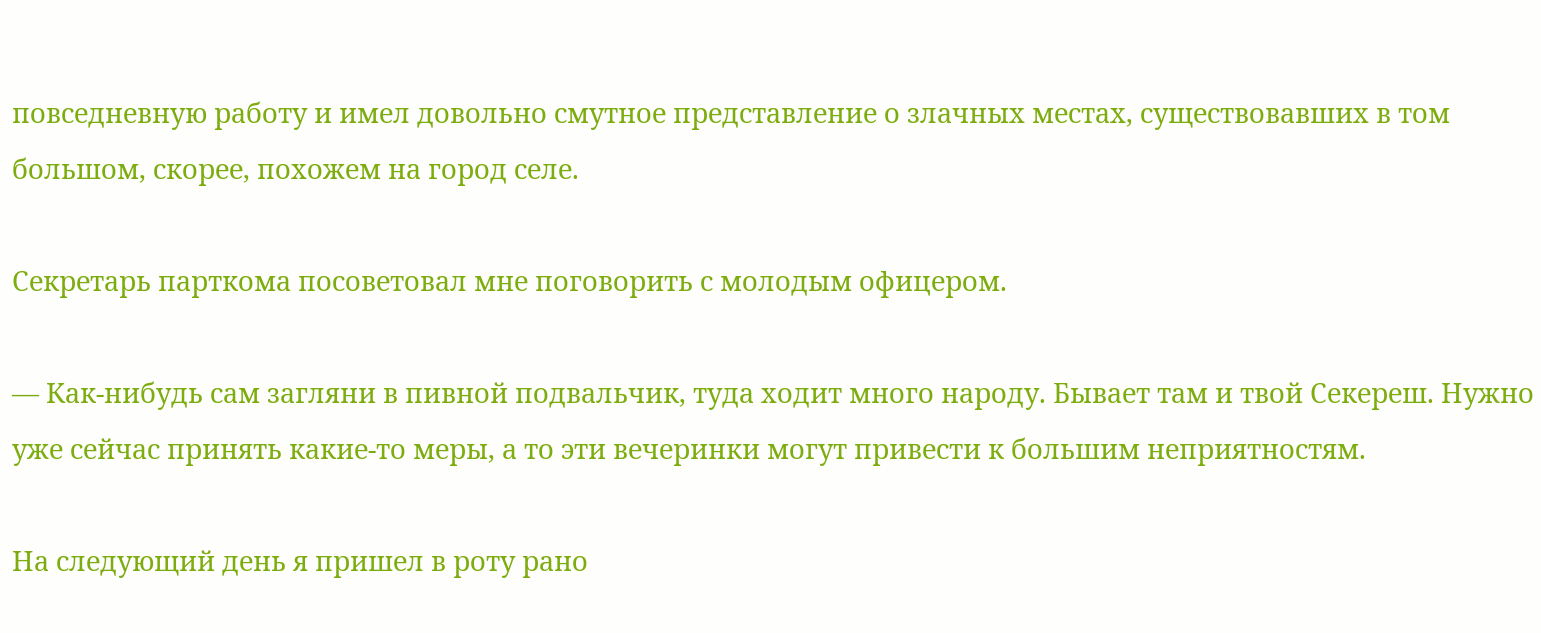повседневную работу и имел довольно смутное представление о злачных местах, существовавших в том большом, скорее, похожем на город селе.

Секретарь парткома посоветовал мне поговорить с молодым офицером.

— Как-нибудь сам загляни в пивной подвальчик, туда ходит много народу. Бывает там и твой Секереш. Нужно уже сейчас принять какие-то меры, а то эти вечеринки могут привести к большим неприятностям.

На следующий день я пришел в роту рано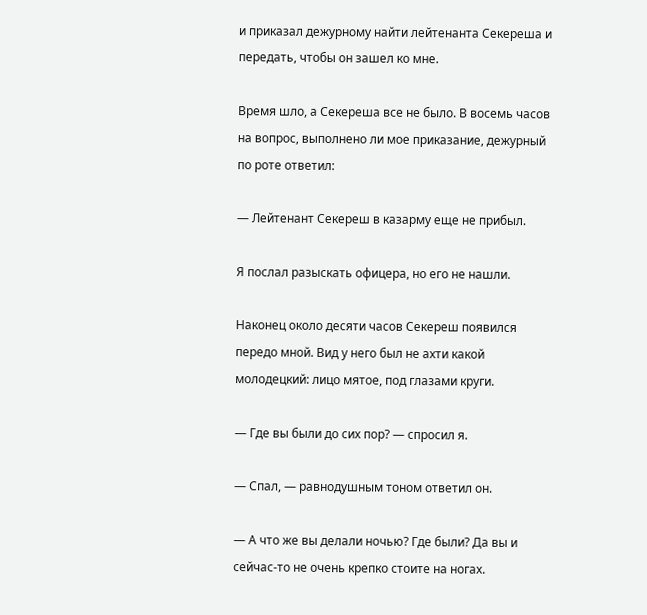и приказал дежурному найти лейтенанта Секереша и передать, чтобы он зашел ко мне.

Время шло, а Секереша все не было. В восемь часов на вопрос, выполнено ли мое приказание, дежурный по роте ответил:

— Лейтенант Секереш в казарму еще не прибыл.

Я послал разыскать офицера, но его не нашли.

Наконец около десяти часов Секереш появился передо мной. Вид у него был не ахти какой молодецкий: лицо мятое, под глазами круги.

— Где вы были до сих пор? — спросил я.

— Спал, — равнодушным тоном ответил он.

— А что же вы делали ночью? Где были? Да вы и сейчас-то не очень крепко стоите на ногах.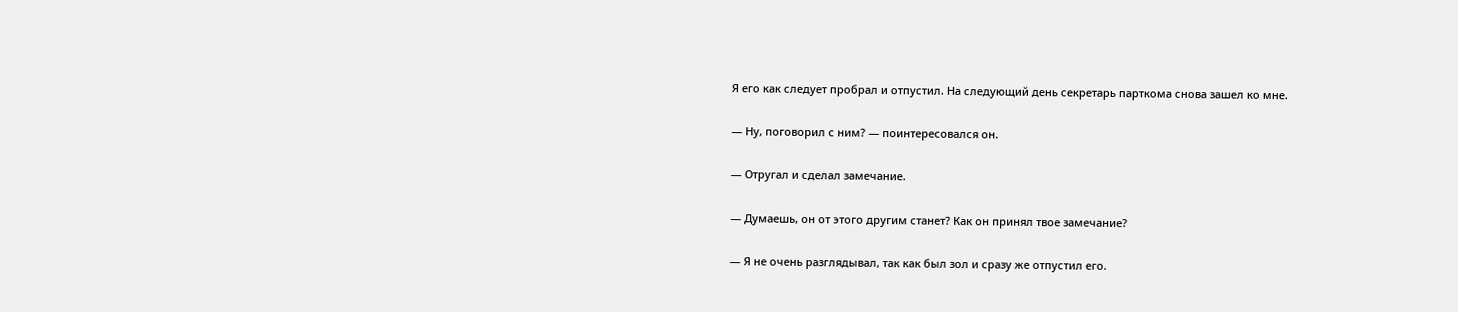Я его как следует пробрал и отпустил. На следующий день секретарь парткома снова зашел ко мне.

— Ну, поговорил с ним? — поинтересовался он.

— Отругал и сделал замечание.

— Думаешь, он от этого другим станет? Как он принял твое замечание?

— Я не очень разглядывал, так как был зол и сразу же отпустил его.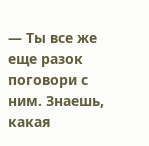— Ты все же еще разок поговори с ним. Знаешь, какая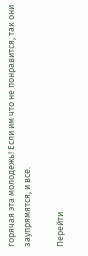горячая эта молодежь! Если им что не понравится, так они заупрямятся, и все.

Перейти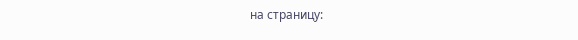на страницу: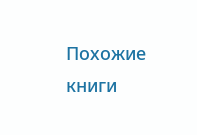Похожие книги